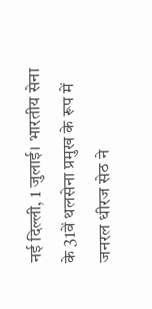नई दिल्ली, 1 जुलाई। भारतीय सेना के 31वें थलसेना प्रमुख के रूप में जनरल धीरज सेठ ने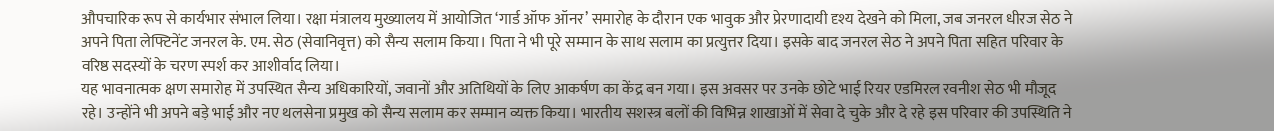औपचारिक रूप से कार्यभार संभाल लिया। रक्षा मंत्रालय मुख्यालय में आयोजित ‘गार्ड ऑफ ऑनर’ समारोह के दौरान एक भावुक और प्रेरणादायी दृश्य देखने को मिला, जब जनरल धीरज सेठ ने अपने पिता लेफ्टिनेंट जनरल के. एम. सेठ (सेवानिवृत्त) को सैन्य सलाम किया। पिता ने भी पूरे सम्मान के साथ सलाम का प्रत्युत्तर दिया। इसके बाद जनरल सेठ ने अपने पिता सहित परिवार के वरिष्ठ सदस्यों के चरण स्पर्श कर आशीर्वाद लिया।
यह भावनात्मक क्षण समारोह में उपस्थित सैन्य अधिकारियों, जवानों और अतिथियों के लिए आकर्षण का केंद्र बन गया। इस अवसर पर उनके छोटे भाई रियर एडमिरल रवनीश सेठ भी मौजूद रहे। उन्होंने भी अपने बड़े भाई और नए थलसेना प्रमुख को सैन्य सलाम कर सम्मान व्यक्त किया। भारतीय सशस्त्र बलों की विभिन्न शाखाओं में सेवा दे चुके और दे रहे इस परिवार की उपस्थिति ने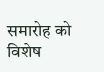समारोह को विशेष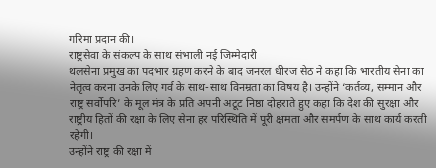गरिमा प्रदान की।
राष्ट्रसेवा के संकल्प के साथ संभाली नई जिम्मेदारी
थलसेना प्रमुख का पदभार ग्रहण करने के बाद जनरल धीरज सेठ ने कहा कि भारतीय सेना का नेतृत्व करना उनके लिए गर्व के साथ-साथ विनम्रता का विषय है। उन्होंने ‘कर्तव्य, सम्मान और राष्ट्र सर्वोपरि’ के मूल मंत्र के प्रति अपनी अटूट निष्ठा दोहराते हुए कहा कि देश की सुरक्षा और राष्ट्रीय हितों की रक्षा के लिए सेना हर परिस्थिति में पूरी क्षमता और समर्पण के साथ कार्य करती रहेगी।
उन्होंने राष्ट्र की रक्षा में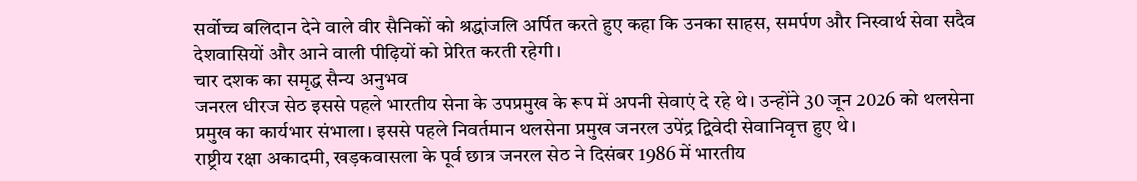सर्वोच्च बलिदान देने वाले वीर सैनिकों को श्रद्धांजलि अर्पित करते हुए कहा कि उनका साहस, समर्पण और निस्वार्थ सेवा सदैव देशवासियों और आने वाली पीढ़ियों को प्रेरित करती रहेगी।
चार दशक का समृद्ध सैन्य अनुभव
जनरल धीरज सेठ इससे पहले भारतीय सेना के उपप्रमुख के रूप में अपनी सेवाएं दे रहे थे। उन्होंने 30 जून 2026 को थलसेना प्रमुख का कार्यभार संभाला। इससे पहले निवर्तमान थलसेना प्रमुख जनरल उपेंद्र द्विवेदी सेवानिवृत्त हुए थे।
राष्ट्रीय रक्षा अकादमी, खड़कवासला के पूर्व छात्र जनरल सेठ ने दिसंबर 1986 में भारतीय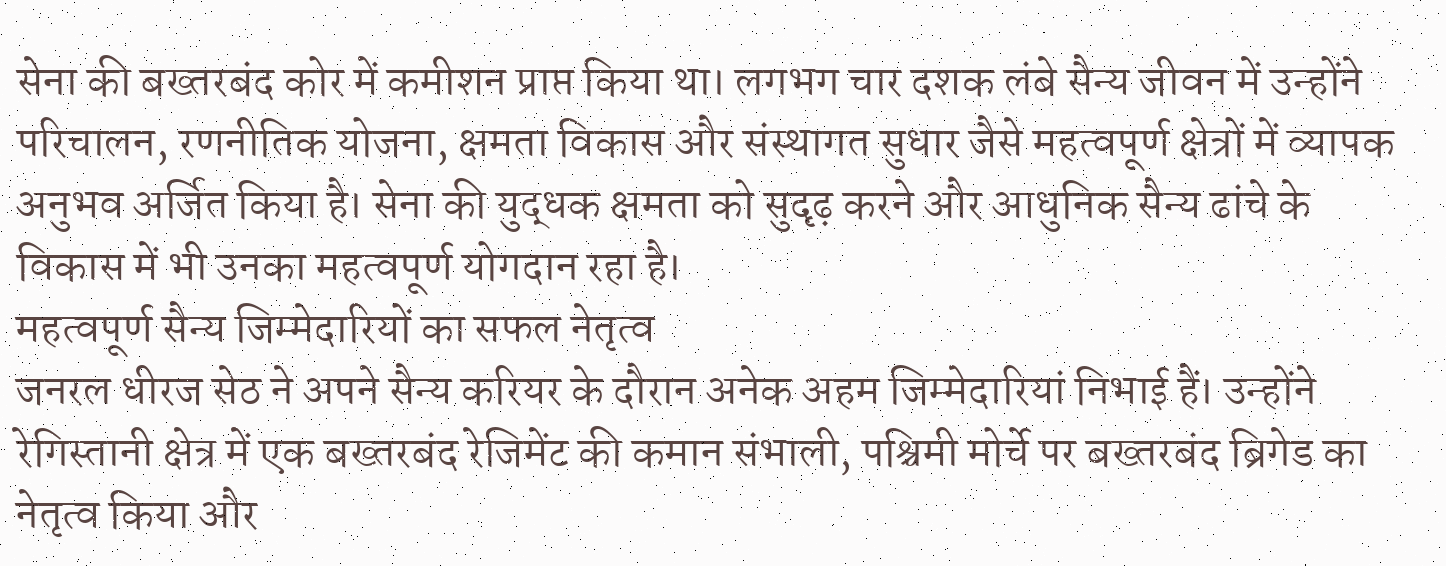सेना की बख्तरबंद कोर में कमीशन प्राप्त किया था। लगभग चार दशक लंबे सैन्य जीवन में उन्होंने परिचालन, रणनीतिक योजना, क्षमता विकास और संस्थागत सुधार जैसे महत्वपूर्ण क्षेत्रों में व्यापक अनुभव अर्जित किया है। सेना की युद्धक क्षमता को सुदृढ़ करने और आधुनिक सैन्य ढांचे के विकास में भी उनका महत्वपूर्ण योगदान रहा है।
महत्वपूर्ण सैन्य जिम्मेदारियों का सफल नेतृत्व
जनरल धीरज सेठ ने अपने सैन्य करियर के दौरान अनेक अहम जिम्मेदारियां निभाई हैं। उन्होंने रेगिस्तानी क्षेत्र में एक बख्तरबंद रेजिमेंट की कमान संभाली, पश्चिमी मोर्चे पर बख्तरबंद ब्रिगेड का नेतृत्व किया और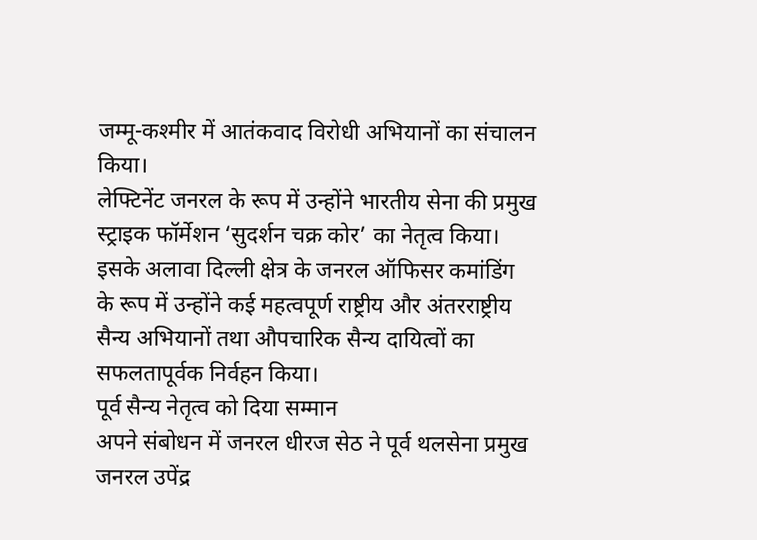जम्मू-कश्मीर में आतंकवाद विरोधी अभियानों का संचालन किया।
लेफ्टिनेंट जनरल के रूप में उन्होंने भारतीय सेना की प्रमुख स्ट्राइक फॉर्मेशन ‘सुदर्शन चक्र कोर’ का नेतृत्व किया। इसके अलावा दिल्ली क्षेत्र के जनरल ऑफिसर कमांडिंग के रूप में उन्होंने कई महत्वपूर्ण राष्ट्रीय और अंतरराष्ट्रीय सैन्य अभियानों तथा औपचारिक सैन्य दायित्वों का सफलतापूर्वक निर्वहन किया।
पूर्व सैन्य नेतृत्व को दिया सम्मान
अपने संबोधन में जनरल धीरज सेठ ने पूर्व थलसेना प्रमुख जनरल उपेंद्र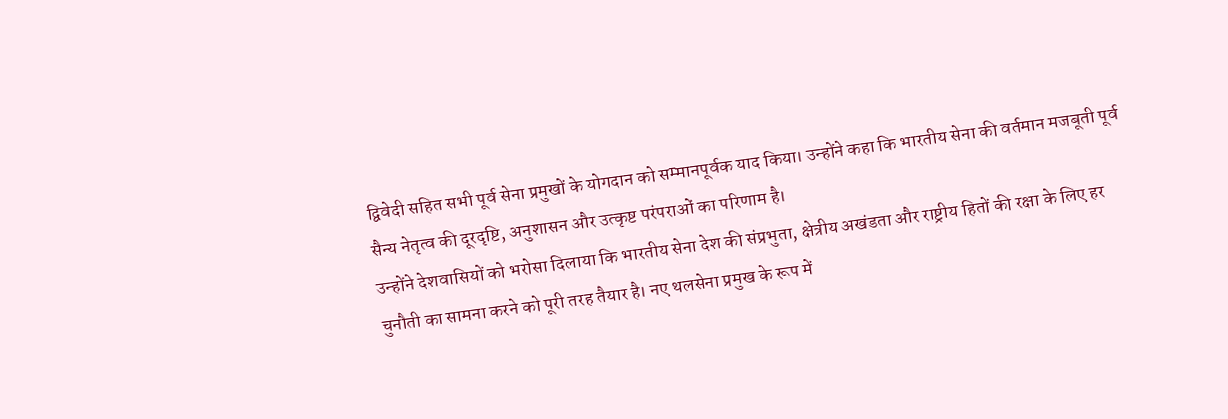द्विवेदी सहित सभी पूर्व सेना प्रमुखों के योगदान को सम्मानपूर्वक याद किया। उन्होंने कहा कि भारतीय सेना की वर्तमान मजबूती पूर्व सैन्य नेतृत्व की दूरदृष्टि, अनुशासन और उत्कृष्ट परंपराओं का परिणाम है।
उन्होंने देशवासियों को भरोसा दिलाया कि भारतीय सेना देश की संप्रभुता, क्षेत्रीय अखंडता और राष्ट्रीय हितों की रक्षा के लिए हर चुनौती का सामना करने को पूरी तरह तैयार है। नए थलसेना प्रमुख के रूप में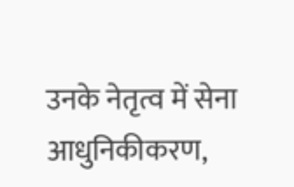उनके नेतृत्व में सेना आधुनिकीकरण,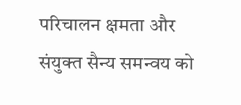परिचालन क्षमता और संयुक्त सैन्य समन्वय को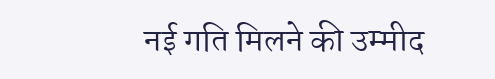नई गति मिलने की उम्मीद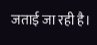जताई जा रही है।